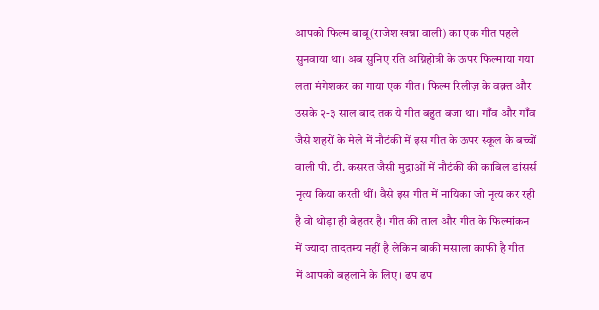आपको फिल्म बाबू(राजेश खन्ना वाली) का एक गीत पहले
सुनवाया था। अब सुनिए रति अग्निहोत्री के ऊपर फिल्माया गया
लता मंगेशकर का गाया एक गीत। फिल्म रिलीज़ के वक़्त और
उसके २-३ साल बाद तक ये गीत बहुत बजा था। गाँव और गाँव
जैसे शहरों के मेले में नौटंकी में इस गीत के ऊपर स्कूल के बच्चों
वाली पी. टी. कसरत जैसी मुद्राओं में नौटंकी की काबिल डांसर्स
नृत्य किया करती थीं। वैसे इस गीत में नायिका जो नृत्य कर रही
है वो थोड़ा ही बेहतर है। गीत की ताल और गीत के फिल्मांकन
में ज्यादा तादतम्य नहीं है लेकिन बाकी मसाला काफी है गीत
में आपको बहलाने के लिए। ढप ढप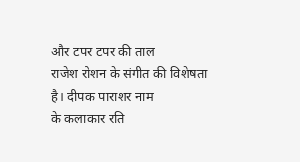और टपर टपर की ताल
राजेश रोशन के संगीत की विशेषता है। दीपक पाराशर नाम
के कलाकार रति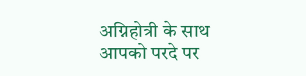अग्निहोत्री के साथ आपको परदे पर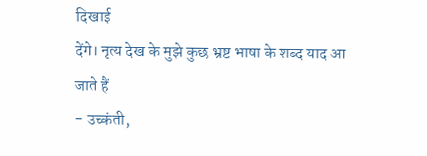दिखाई
देंगे। नृत्य देख के मुझे कुछ भ्रष्ट भाषा के शब्द याद आ जाते हैं
- उच्कंती,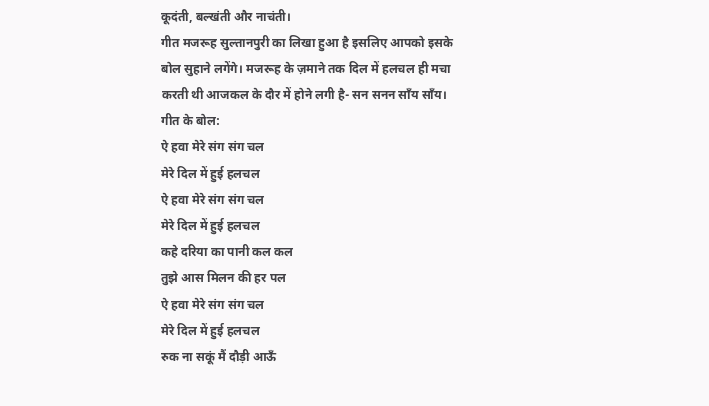कूदंती, बल्खंती और नाचंती।
गीत मजरूह सुल्तानपुरी का लिखा हुआ है इसलिए आपको इसके
बोल सुहाने लगेंगे। मजरूह के ज़माने तक दिल में हलचल ही मचा
करती थी आजकल के दौर में होने लगी है- सन सनन साँय साँय।
गीत के बोल:
ऐ हवा मेरे संग संग चल
मेरे दिल में हुई हलचल
ऐ हवा मेरे संग संग चल
मेरे दिल में हुई हलचल
कहे दरिया का पानी कल कल
तुझे आस मिलन की हर पल
ऐ हवा मेरे संग संग चल
मेरे दिल में हुई हलचल
रुक ना सकूं मैं दौड़ी आऊँ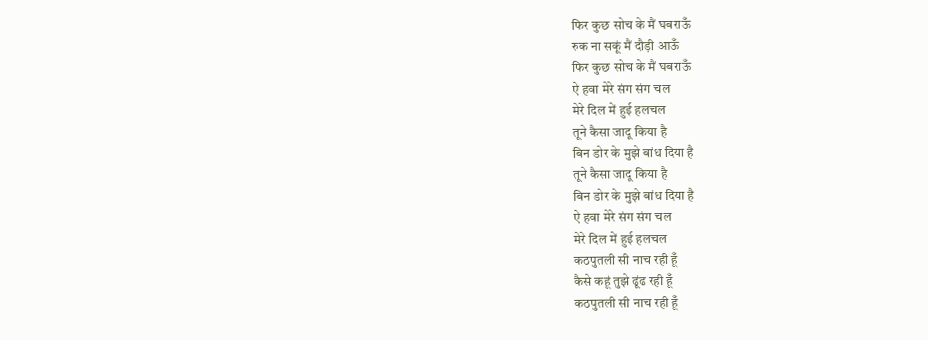फिर कुछ सोच के मैं घबराऊँ
रुक ना सकूं मैं दौड़ी आऊँ
फिर कुछ सोच के मैं घबराऊँ
ऐ हवा मेरे संग संग चल
मेरे दिल में हुई हलचल
तूने कैसा जादू किया है
बिन डोर के मुझे बांध दिया है
तूने कैसा जादू किया है
बिन डोर के मुझे बांध दिया है
ऐ हवा मेरे संग संग चल
मेरे दिल में हुई हलचल
कठपुतली सी नाच रही हूँ
कैसे कहूं तुझे ढूंढ रही हूँ
कठपुतली सी नाच रही हूँ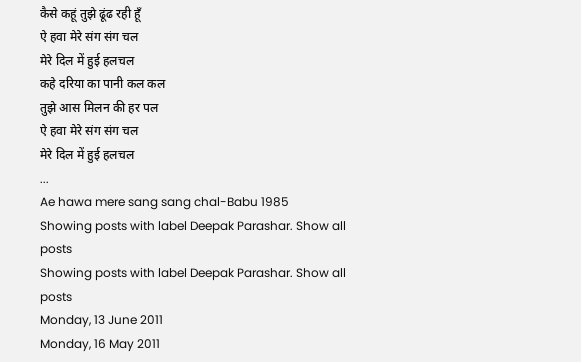कैसे कहूं तुझे ढूंढ रही हूँ
ऐ हवा मेरे संग संग चल
मेरे दिल में हुई हलचल
कहे दरिया का पानी कल कल
तुझे आस मिलन की हर पल
ऐ हवा मेरे संग संग चल
मेरे दिल में हुई हलचल
...
Ae hawa mere sang sang chal-Babu 1985
Showing posts with label Deepak Parashar. Show all posts
Showing posts with label Deepak Parashar. Show all posts
Monday, 13 June 2011
Monday, 16 May 2011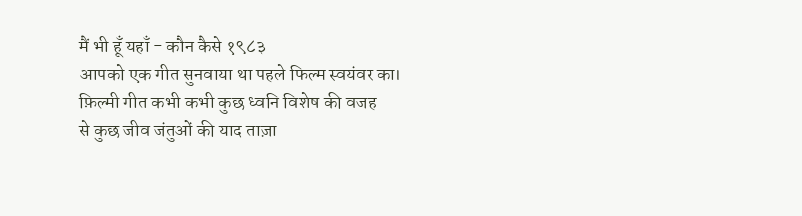मैं भी हूँ यहाँ - कौन कैसे १९८३
आपको एक गीत सुनवाया था पहले फिल्म स्वयंवर का।
फ़िल्मी गीत कभी कभी कुछ ध्वनि विशेष की वजह
से कुछ जीव जंतुओं की याद ताज़ा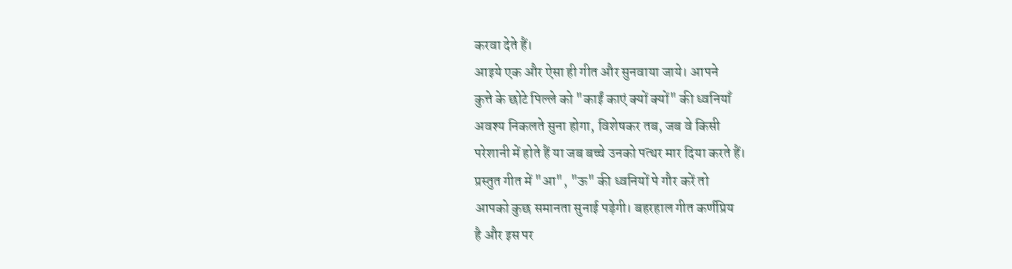करवा देते हैं।
आइये एक और ऐसा ही गीत और सुनवाया जाये। आपने
कुत्ते के छोटे पिल्ले को "काईं काएं क्यों क्यों" की ध्वनियाँ
अवश्य निकलते सुना होगा, विशेषकर तब, जब वे किसी
परेशानी में होते हैं या जब बच्चे उनको पत्थर मार दिया करते हैं।
प्रस्तुत गीत में "आ", "ऊ" की ध्वनियों पे गौर करें तो
आपको कुछ समानता सुनाई पड़ेगी। बहरहाल गीत कर्णप्रिय
है और इस पर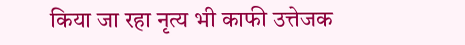किया जा रहा नृत्य भी काफी उत्तेजक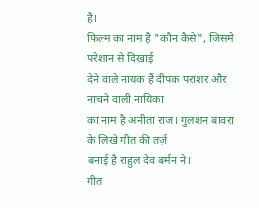है।
फिल्म का नाम है "कौन कैसे", जिसमे परेशान से दिखाई
देने वाले नायक हैं दीपक पराशर और नाचने वाली नायिका
का नाम है अनीता राज। गुलशन बावरा के लिखे गीत की तर्ज़
बनाई है राहुल देव बर्मन ने।
गीत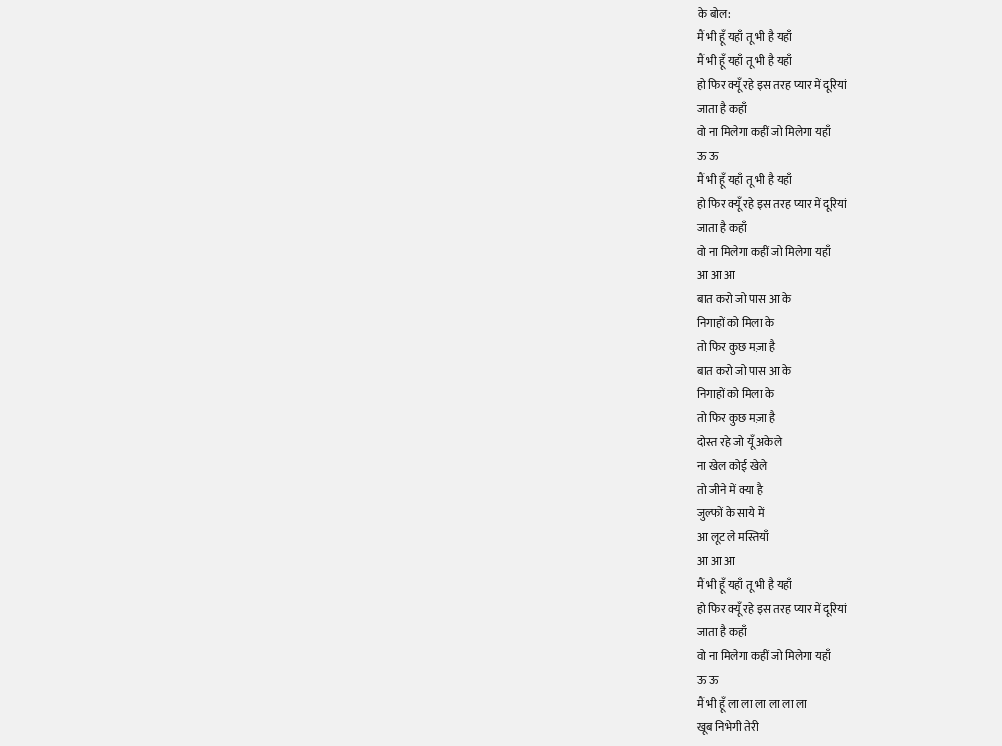के बोल:
मैं भी हूँ यहाँ तू भी है यहाँ
मैं भी हूँ यहाँ तू भी है यहाँ
हो फिर क्यूँ रहे इस तरह प्यार में दूरियां
जाता है कहाँ
वो ना मिलेगा कहीं जो मिलेगा यहाँ
ऊ ऊ
मैं भी हूँ यहाँ तू भी है यहाँ
हो फिर क्यूँ रहे इस तरह प्यार में दूरियां
जाता है कहाँ
वो ना मिलेगा कहीं जो मिलेगा यहाँ
आ आ आ
बात करो जो पास आ के
निगाहों को मिला के
तो फिर कुछ मज़ा है
बात करो जो पास आ के
निगाहों को मिला के
तो फिर कुछ मज़ा है
दोस्त रहे जो यूँ अकेले
ना खेल कोई खेले
तो जीने में क्या है
जुल्फों के साये में
आ लूट ले मस्तियाँ
आ आ आ
मैं भी हूँ यहाँ तू भी है यहाँ
हो फिर क्यूँ रहे इस तरह प्यार में दूरियां
जाता है कहाँ
वो ना मिलेगा कहीं जो मिलेगा यहाँ
ऊ ऊ
मैं भी हूँ ला ला ला ला ला ला
खूब निभेगी तेरी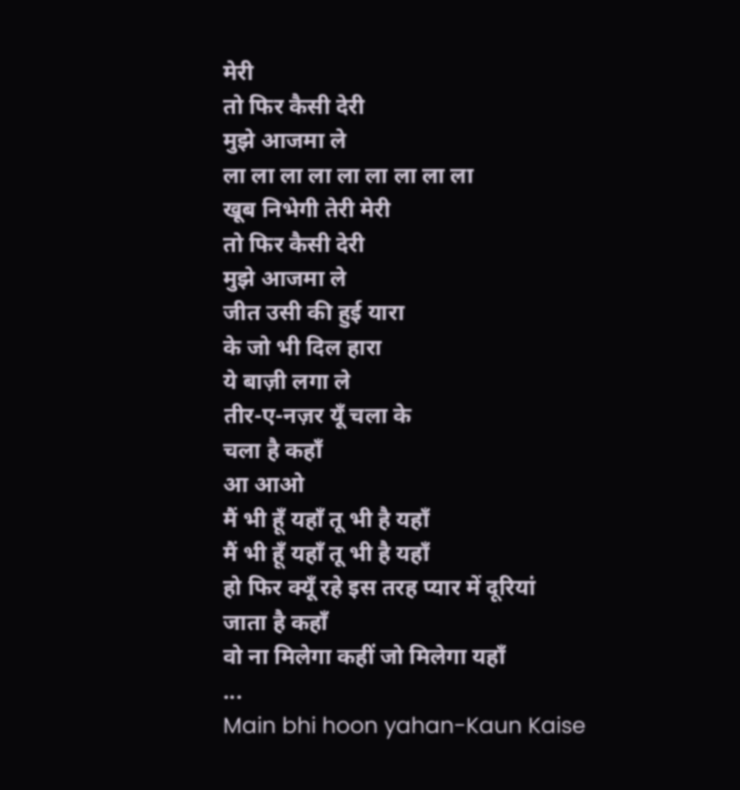मेरी
तो फिर कैसी देरी
मुझे आजमा ले
ला ला ला ला ला ला ला ला ला
खूब निभेगी तेरी मेरी
तो फिर कैसी देरी
मुझे आजमा ले
जीत उसी की हुई यारा
के जो भी दिल हारा
ये बाज़ी लगा ले
तीर-ए-नज़र यूँ चला के
चला है कहाँ
आ आओ
मैं भी हूँ यहाँ तू भी है यहाँ
मैं भी हूँ यहाँ तू भी है यहाँ
हो फिर क्यूँ रहे इस तरह प्यार में दूरियां
जाता है कहाँ
वो ना मिलेगा कहीं जो मिलेगा यहाँ
...
Main bhi hoon yahan-Kaun Kaise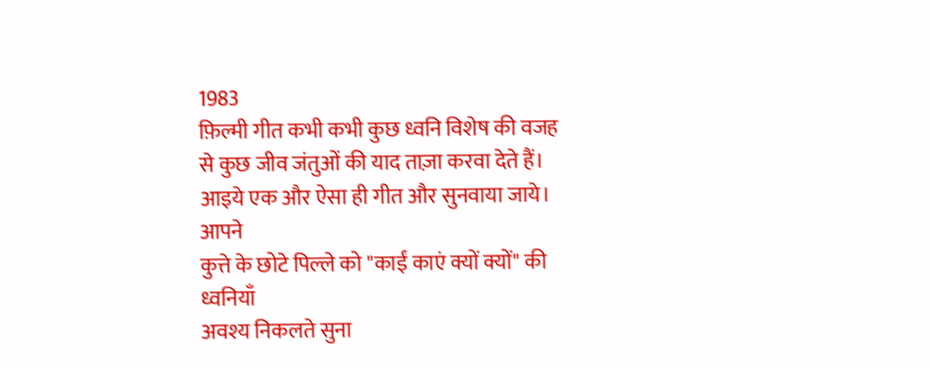1983
फ़िल्मी गीत कभी कभी कुछ ध्वनि विशेष की वजह
से कुछ जीव जंतुओं की याद ताज़ा करवा देते हैं।
आइये एक और ऐसा ही गीत और सुनवाया जाये। आपने
कुत्ते के छोटे पिल्ले को "काईं काएं क्यों क्यों" की ध्वनियाँ
अवश्य निकलते सुना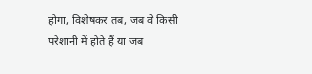होगा, विशेषकर तब, जब वे किसी
परेशानी में होते हैं या जब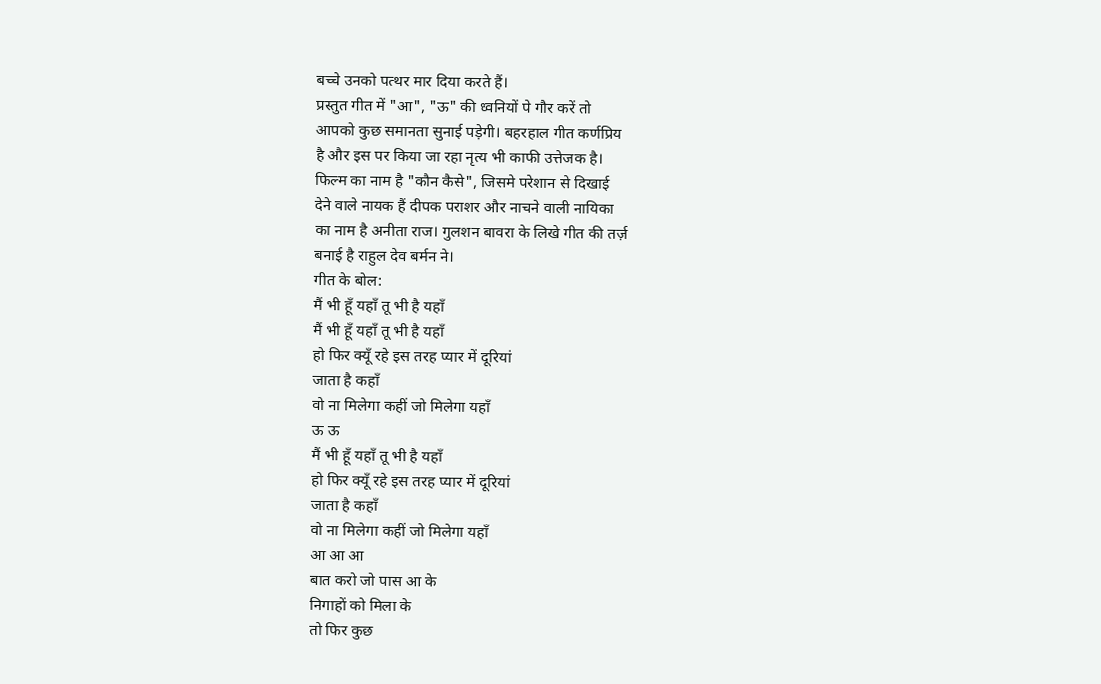बच्चे उनको पत्थर मार दिया करते हैं।
प्रस्तुत गीत में "आ", "ऊ" की ध्वनियों पे गौर करें तो
आपको कुछ समानता सुनाई पड़ेगी। बहरहाल गीत कर्णप्रिय
है और इस पर किया जा रहा नृत्य भी काफी उत्तेजक है।
फिल्म का नाम है "कौन कैसे", जिसमे परेशान से दिखाई
देने वाले नायक हैं दीपक पराशर और नाचने वाली नायिका
का नाम है अनीता राज। गुलशन बावरा के लिखे गीत की तर्ज़
बनाई है राहुल देव बर्मन ने।
गीत के बोल:
मैं भी हूँ यहाँ तू भी है यहाँ
मैं भी हूँ यहाँ तू भी है यहाँ
हो फिर क्यूँ रहे इस तरह प्यार में दूरियां
जाता है कहाँ
वो ना मिलेगा कहीं जो मिलेगा यहाँ
ऊ ऊ
मैं भी हूँ यहाँ तू भी है यहाँ
हो फिर क्यूँ रहे इस तरह प्यार में दूरियां
जाता है कहाँ
वो ना मिलेगा कहीं जो मिलेगा यहाँ
आ आ आ
बात करो जो पास आ के
निगाहों को मिला के
तो फिर कुछ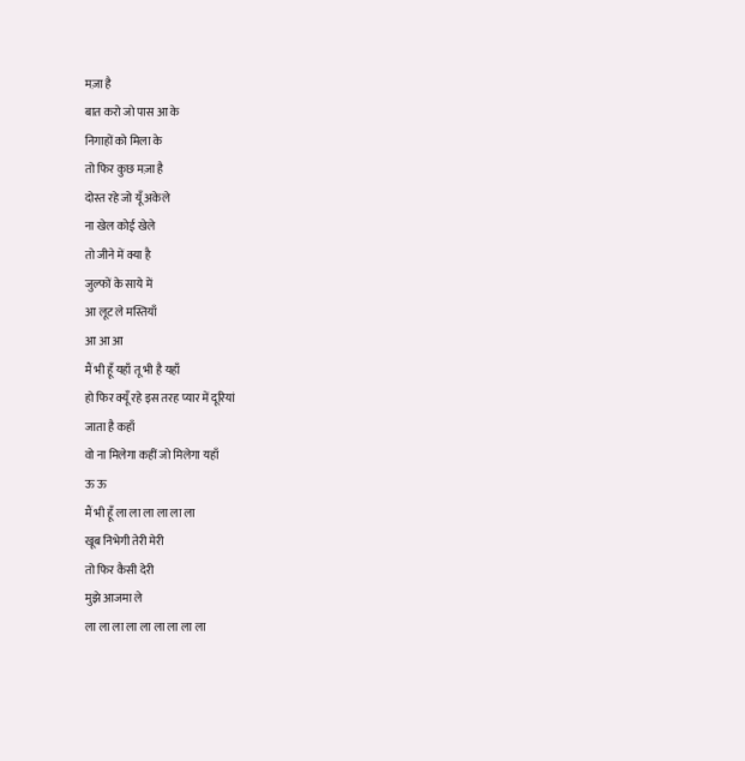मज़ा है
बात करो जो पास आ के
निगाहों को मिला के
तो फिर कुछ मज़ा है
दोस्त रहे जो यूँ अकेले
ना खेल कोई खेले
तो जीने में क्या है
जुल्फों के साये में
आ लूट ले मस्तियाँ
आ आ आ
मैं भी हूँ यहाँ तू भी है यहाँ
हो फिर क्यूँ रहे इस तरह प्यार में दूरियां
जाता है कहाँ
वो ना मिलेगा कहीं जो मिलेगा यहाँ
ऊ ऊ
मैं भी हूँ ला ला ला ला ला ला
खूब निभेगी तेरी मेरी
तो फिर कैसी देरी
मुझे आजमा ले
ला ला ला ला ला ला ला ला ला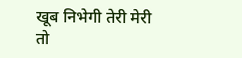खूब निभेगी तेरी मेरी
तो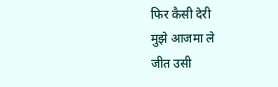फिर कैसी देरी
मुझे आजमा ले
जीत उसी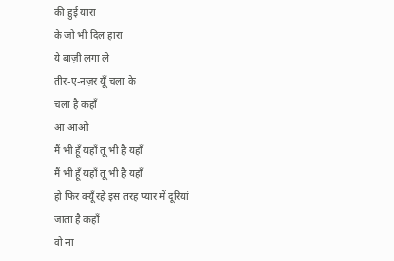की हुई यारा
के जो भी दिल हारा
ये बाज़ी लगा ले
तीर-ए-नज़र यूँ चला के
चला है कहाँ
आ आओ
मैं भी हूँ यहाँ तू भी है यहाँ
मैं भी हूँ यहाँ तू भी है यहाँ
हो फिर क्यूँ रहे इस तरह प्यार में दूरियां
जाता है कहाँ
वो ना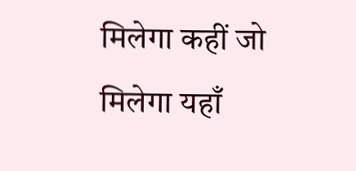मिलेगा कहीं जो मिलेगा यहाँ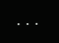...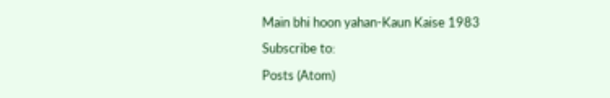Main bhi hoon yahan-Kaun Kaise 1983
Subscribe to:
Posts (Atom)